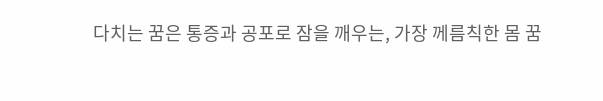다치는 꿈은 통증과 공포로 잠을 깨우는, 가장 께름칙한 몸 꿈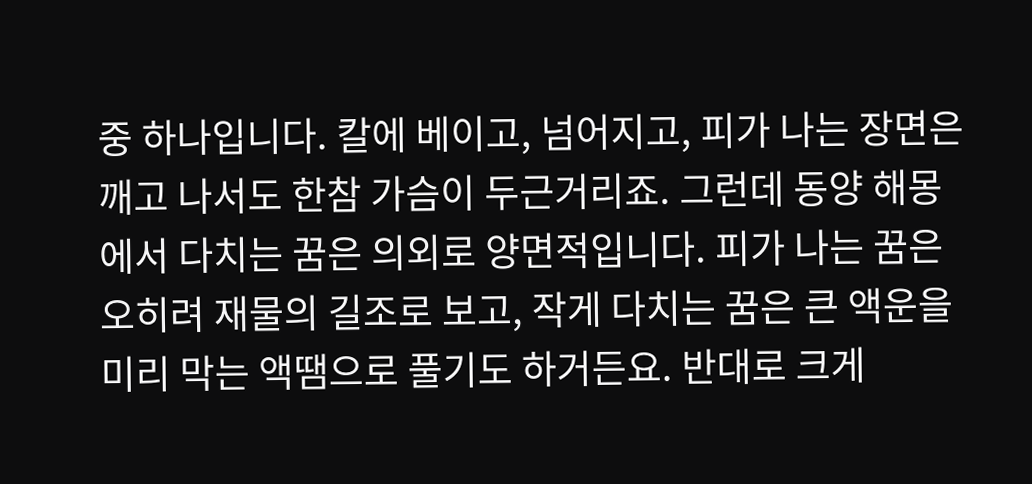중 하나입니다. 칼에 베이고, 넘어지고, 피가 나는 장면은 깨고 나서도 한참 가슴이 두근거리죠. 그런데 동양 해몽에서 다치는 꿈은 의외로 양면적입니다. 피가 나는 꿈은 오히려 재물의 길조로 보고, 작게 다치는 꿈은 큰 액운을 미리 막는 액땜으로 풀기도 하거든요. 반대로 크게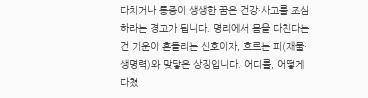다치거나 통증이 생생한 꿈은 건강·사고를 조심하라는 경고가 됩니다. 명리에서 몸을 다친다는 건 기운이 흔들리는 신호이자, 흐르는 피(재물·생명력)와 맞닿은 상징입니다. 어디를, 어떻게 다쳤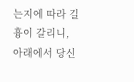는지에 따라 길흉이 갈리니, 아래에서 당신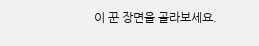이 꾼 장면을 골라보세요.